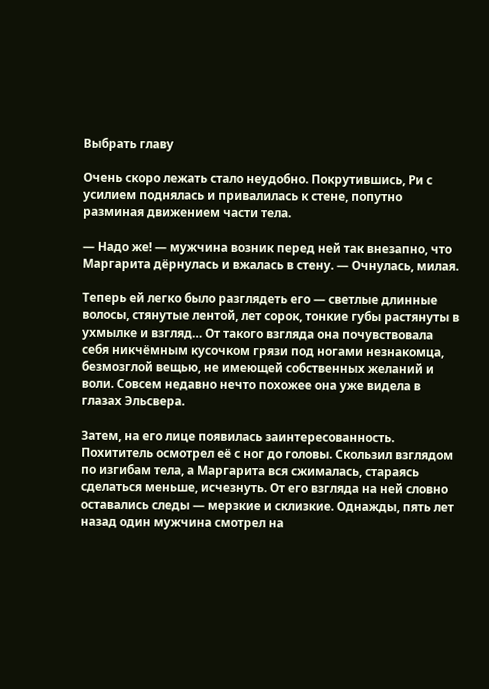Выбрать главу

Очень скоро лежать стало неудобно. Покрутившись, Ри с усилием поднялась и привалилась к стене, попутно разминая движением части тела.

— Надо же! — мужчина возник перед ней так внезапно, что Маргарита дёрнулась и вжалась в стену. — Очнулась, милая.

Теперь ей легко было разглядеть его — светлые длинные волосы, стянутые лентой, лет сорок, тонкие губы растянуты в ухмылке и взгляд… От такого взгляда она почувствовала себя никчёмным кусочком грязи под ногами незнакомца, безмозглой вещью, не имеющей собственных желаний и воли. Совсем недавно нечто похожее она уже видела в глазах Эльсвера.

Затем, на его лице появилась заинтересованность. Похититель осмотрел её с ног до головы. Скользил взглядом по изгибам тела, а Маргарита вся сжималась, стараясь сделаться меньше, исчезнуть. От его взгляда на ней словно оставались следы — мерзкие и склизкие. Однажды, пять лет назад один мужчина смотрел на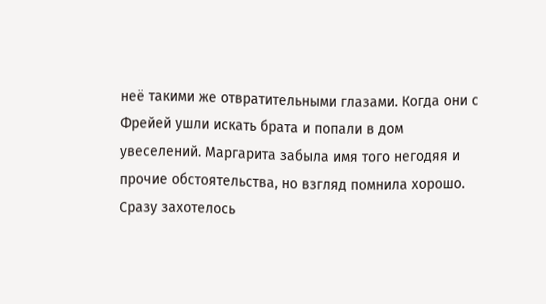неё такими же отвратительными глазами. Когда они с Фрейей ушли искать брата и попали в дом увеселений. Маргарита забыла имя того негодяя и прочие обстоятельства, но взгляд помнила хорошо. Сразу захотелось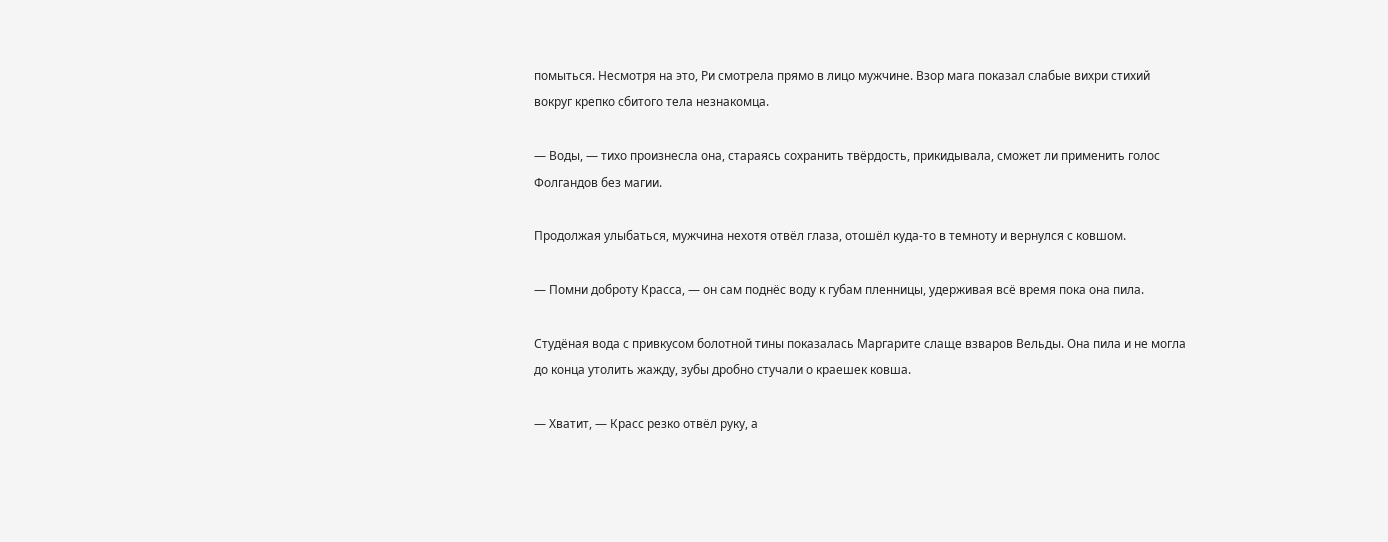помыться. Несмотря на это, Ри смотрела прямо в лицо мужчине. Взор мага показал слабые вихри стихий вокруг крепко сбитого тела незнакомца.

— Воды, — тихо произнесла она, стараясь сохранить твёрдость, прикидывала, сможет ли применить голос Фолгандов без магии.

Продолжая улыбаться, мужчина нехотя отвёл глаза, отошёл куда-то в темноту и вернулся с ковшом.

— Помни доброту Красса, — он сам поднёс воду к губам пленницы, удерживая всё время пока она пила.

Студёная вода с привкусом болотной тины показалась Маргарите слаще взваров Вельды. Она пила и не могла до конца утолить жажду, зубы дробно стучали о краешек ковша.

— Хватит, — Красс резко отвёл руку, а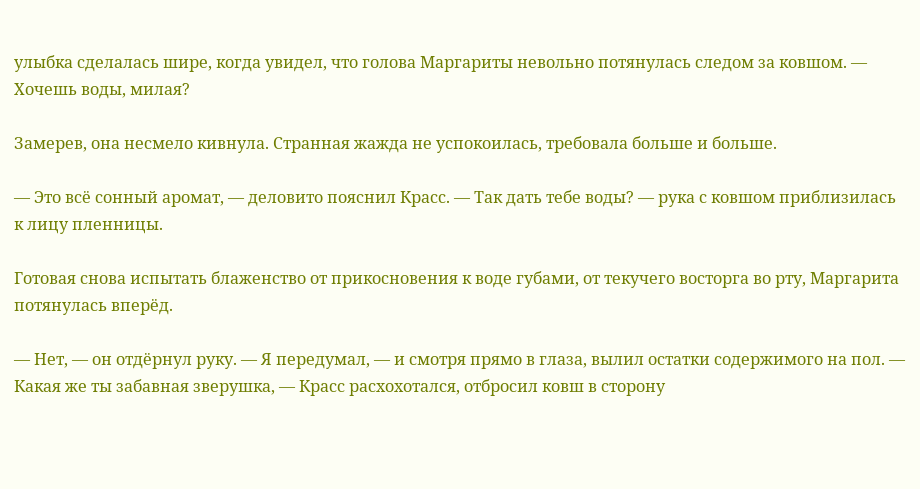улыбка сделалась шире, когда увидел, что голова Маргариты невольно потянулась следом за ковшом. — Хочешь воды, милая?

Замерев, она несмело кивнула. Странная жажда не успокоилась, требовала больше и больше.

— Это всё сонный аромат, — деловито пояснил Красс. — Так дать тебе воды? — рука с ковшом приблизилась к лицу пленницы.

Готовая снова испытать блаженство от прикосновения к воде губами, от текучего восторга во рту, Маргарита потянулась вперёд.

— Нет, — он отдёрнул руку. — Я передумал, — и смотря прямо в глаза, вылил остатки содержимого на пол. — Какая же ты забавная зверушка, — Красс расхохотался, отбросил ковш в сторону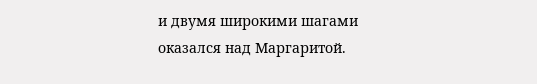и двумя широкими шагами оказался над Маргаритой.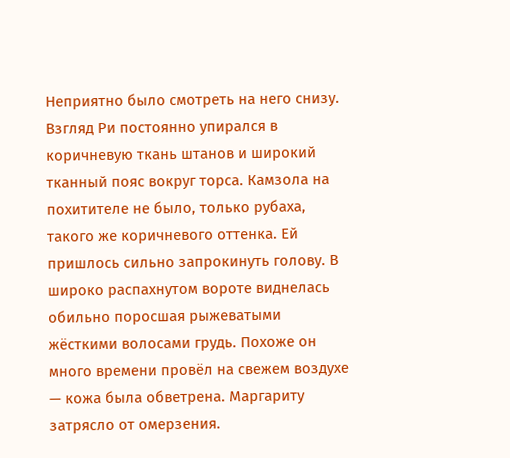Неприятно было смотреть на него снизу. Взгляд Ри постоянно упирался в коричневую ткань штанов и широкий тканный пояс вокруг торса. Камзола на похитителе не было, только рубаха, такого же коричневого оттенка. Ей пришлось сильно запрокинуть голову. В широко распахнутом вороте виднелась обильно поросшая рыжеватыми жёсткими волосами грудь. Похоже он много времени провёл на свежем воздухе — кожа была обветрена. Маргариту затрясло от омерзения.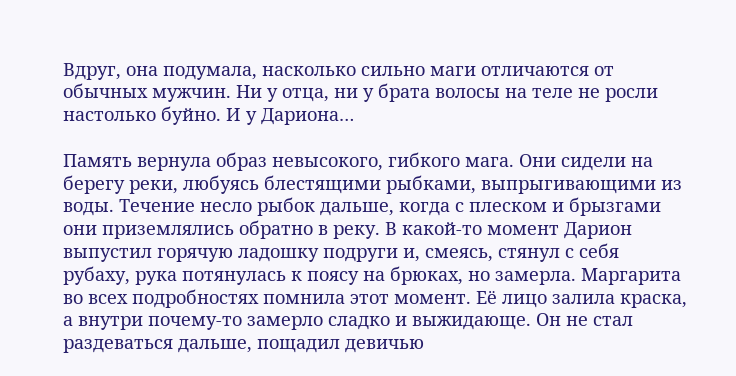Вдруг, она подумала, насколько сильно маги отличаются от обычных мужчин. Ни у отца, ни у брата волосы на теле не росли настолько буйно. И у Дариона…

Память вернула образ невысокого, гибкого мага. Они сидели на берегу реки, любуясь блестящими рыбками, выпрыгивающими из воды. Течение несло рыбок дальше, когда с плеском и брызгами они приземлялись обратно в реку. В какой-то момент Дарион выпустил горячую ладошку подруги и, смеясь, стянул с себя рубаху, рука потянулась к поясу на брюках, но замерла. Маргарита во всех подробностях помнила этот момент. Её лицо залила краска, а внутри почему-то замерло сладко и выжидающе. Он не стал раздеваться дальше, пощадил девичью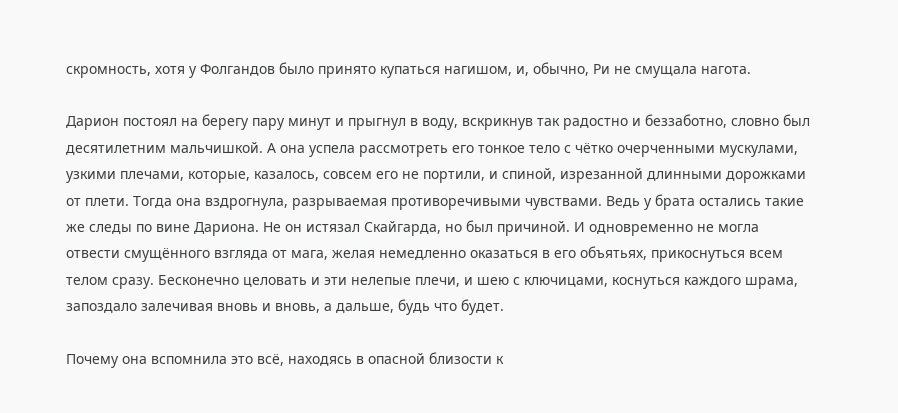скромность, хотя у Фолгандов было принято купаться нагишом, и, обычно, Ри не смущала нагота.

Дарион постоял на берегу пару минут и прыгнул в воду, вскрикнув так радостно и беззаботно, словно был десятилетним мальчишкой. А она успела рассмотреть его тонкое тело с чётко очерченными мускулами, узкими плечами, которые, казалось, совсем его не портили, и спиной, изрезанной длинными дорожками от плети. Тогда она вздрогнула, разрываемая противоречивыми чувствами. Ведь у брата остались такие же следы по вине Дариона. Не он истязал Скайгарда, но был причиной. И одновременно не могла отвести смущённого взгляда от мага, желая немедленно оказаться в его объятьях, прикоснуться всем телом сразу. Бесконечно целовать и эти нелепые плечи, и шею с ключицами, коснуться каждого шрама, запоздало залечивая вновь и вновь, а дальше, будь что будет.

Почему она вспомнила это всё, находясь в опасной близости к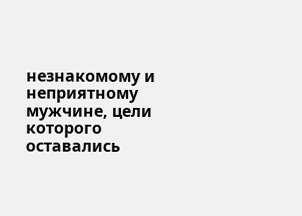незнакомому и неприятному мужчине, цели которого оставались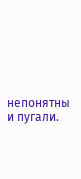непонятны и пугали.